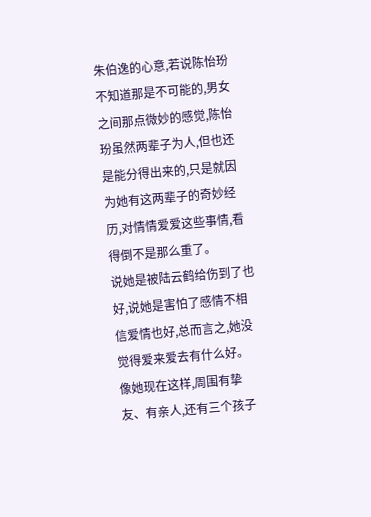朱伯逸的心意,若说陈怡玢不知道那是不可能的,男女之间那点微妙的感觉,陈怡玢虽然两辈子为人,但也还是能分得出来的,只是就因为她有这两辈子的奇妙经历,对情情爱爱这些事情,看得倒不是那么重了。
说她是被陆云鹤给伤到了也好,说她是害怕了感情不相信爱情也好,总而言之,她没觉得爱来爱去有什么好。
像她现在这样,周围有挚友、有亲人,还有三个孩子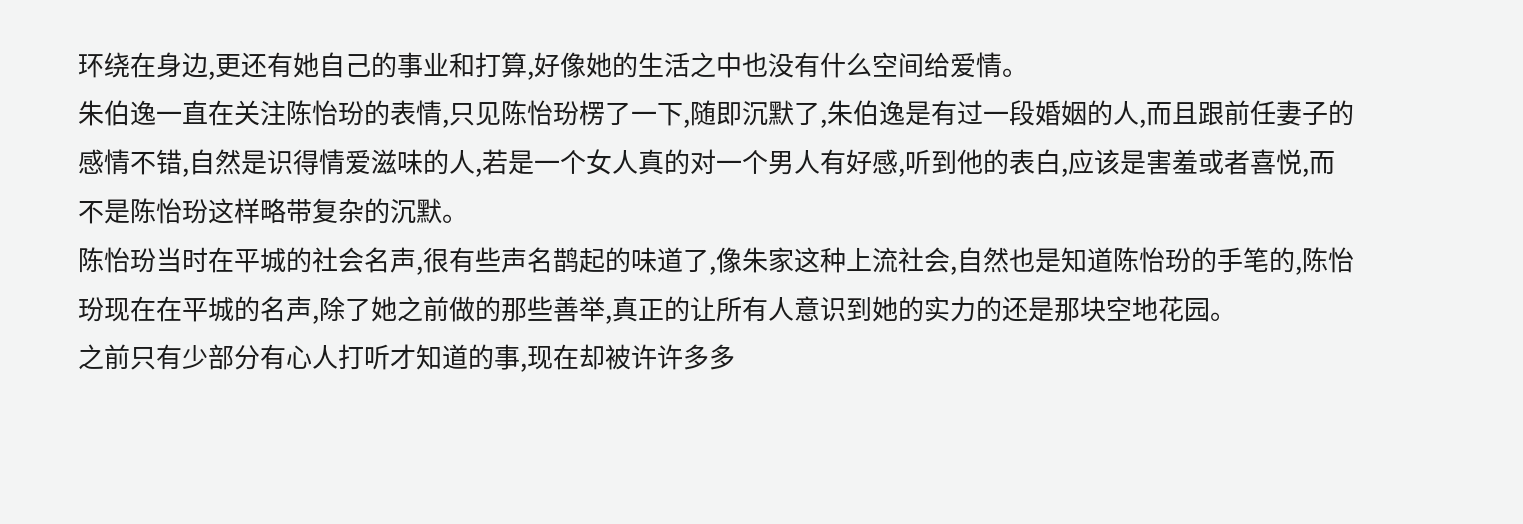环绕在身边,更还有她自己的事业和打算,好像她的生活之中也没有什么空间给爱情。
朱伯逸一直在关注陈怡玢的表情,只见陈怡玢楞了一下,随即沉默了,朱伯逸是有过一段婚姻的人,而且跟前任妻子的感情不错,自然是识得情爱滋味的人,若是一个女人真的对一个男人有好感,听到他的表白,应该是害羞或者喜悦,而不是陈怡玢这样略带复杂的沉默。
陈怡玢当时在平城的社会名声,很有些声名鹊起的味道了,像朱家这种上流社会,自然也是知道陈怡玢的手笔的,陈怡玢现在在平城的名声,除了她之前做的那些善举,真正的让所有人意识到她的实力的还是那块空地花园。
之前只有少部分有心人打听才知道的事,现在却被许许多多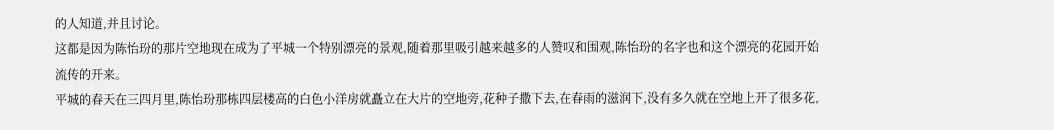的人知道,并且讨论。
这都是因为陈怡玢的那片空地现在成为了平城一个特别漂亮的景观,随着那里吸引越来越多的人赞叹和围观,陈怡玢的名字也和这个漂亮的花园开始流传的开来。
平城的春天在三四月里,陈怡玢那栋四层楼高的白色小洋房就矗立在大片的空地旁,花种子撒下去,在春雨的滋润下,没有多久就在空地上开了很多花,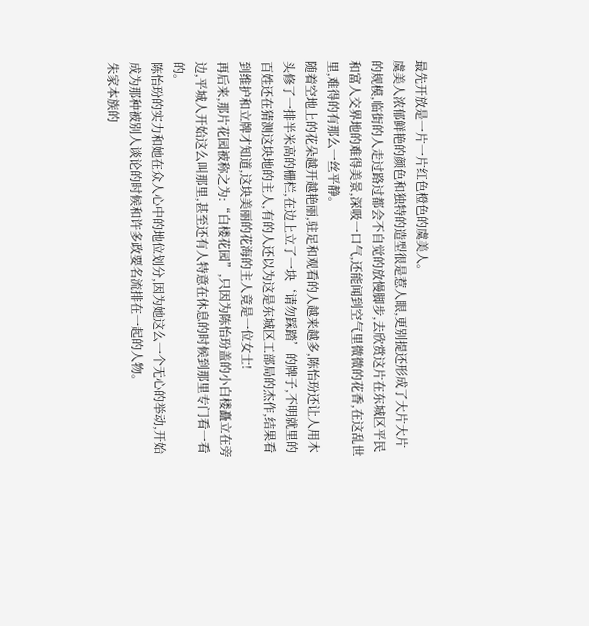最先开放是一片一片红色橙色的虞美人。
虞美人浓郁鲜艳的颜色和独特的造型很是惹人眼,更别提还形成了大片大片的规模,临街的人走过路过都会不自觉的放慢脚步,去欣赏这片在东城区平民和富人交界地的难得美景,深吸一口气,还能闻到空气里微微的花香,在这乱世里,难得的有那么一丝平静。
随着空地上的花朵越开越艳丽,驻足和观看的人越来越多,陈怡玢还让人用木头修了一排半米高的栅栏,在边上立了一块‘请勿踩踏’的牌子,不明就里的百姓还在猜测这块地的主人,有的人还以为这是东城区工部局的杰作,结果看到维护和立牌才知道,这块美丽的花海的主人竟是一位女士!
再后来,那片花园被称之为:“白楼花园”,只因为陈怡玢盖的小白楼矗立在旁边,平城人开始这么叫那里,甚至还有人特意在休息的时候到那里专门看一看的。
陈怡玢的实力和她在众人心中的地位划分,因为她这么一个无心的举动,开始成为那种被别人谈论的时候和许多政要名流排在一起的人物。
朱家本族的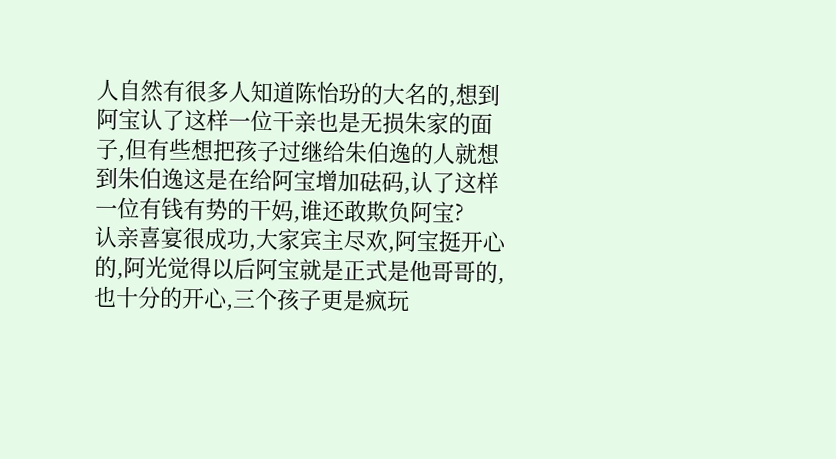人自然有很多人知道陈怡玢的大名的,想到阿宝认了这样一位干亲也是无损朱家的面子,但有些想把孩子过继给朱伯逸的人就想到朱伯逸这是在给阿宝增加砝码,认了这样一位有钱有势的干妈,谁还敢欺负阿宝?
认亲喜宴很成功,大家宾主尽欢,阿宝挺开心的,阿光觉得以后阿宝就是正式是他哥哥的,也十分的开心,三个孩子更是疯玩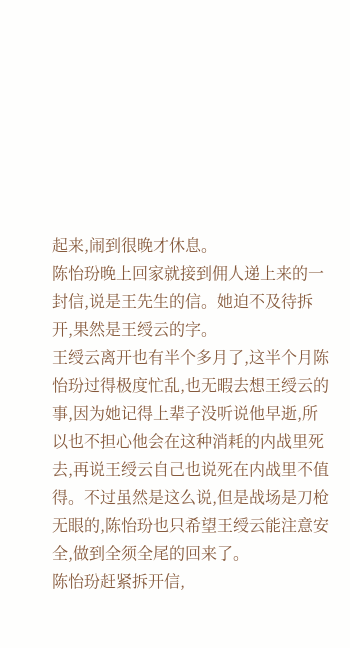起来,闹到很晚才休息。
陈怡玢晚上回家就接到佣人递上来的一封信,说是王先生的信。她迫不及待拆开,果然是王绶云的字。
王绶云离开也有半个多月了,这半个月陈怡玢过得极度忙乱,也无暇去想王绶云的事,因为她记得上辈子没听说他早逝,所以也不担心他会在这种消耗的内战里死去,再说王绶云自己也说死在内战里不值得。不过虽然是这么说,但是战场是刀枪无眼的,陈怡玢也只希望王绶云能注意安全,做到全须全尾的回来了。
陈怡玢赶紧拆开信,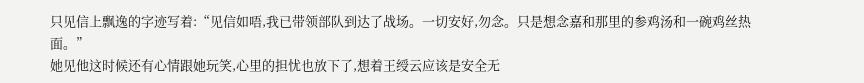只见信上飘逸的字迹写着:“见信如唔,我已带领部队到达了战场。一切安好,勿念。只是想念嘉和那里的参鸡汤和一碗鸡丝热面。”
她见他这时候还有心情跟她玩笑,心里的担忧也放下了,想着王绶云应该是安全无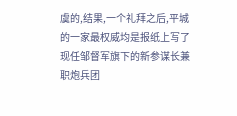虞的,结果,一个礼拜之后,平城的一家最权威均是报纸上写了现任邹督军旗下的新参谋长兼职炮兵团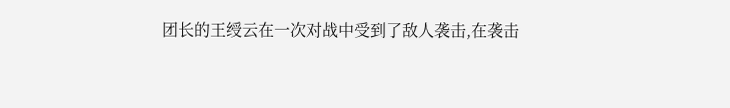团长的王绶云在一次对战中受到了敌人袭击,在袭击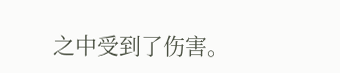之中受到了伤害。